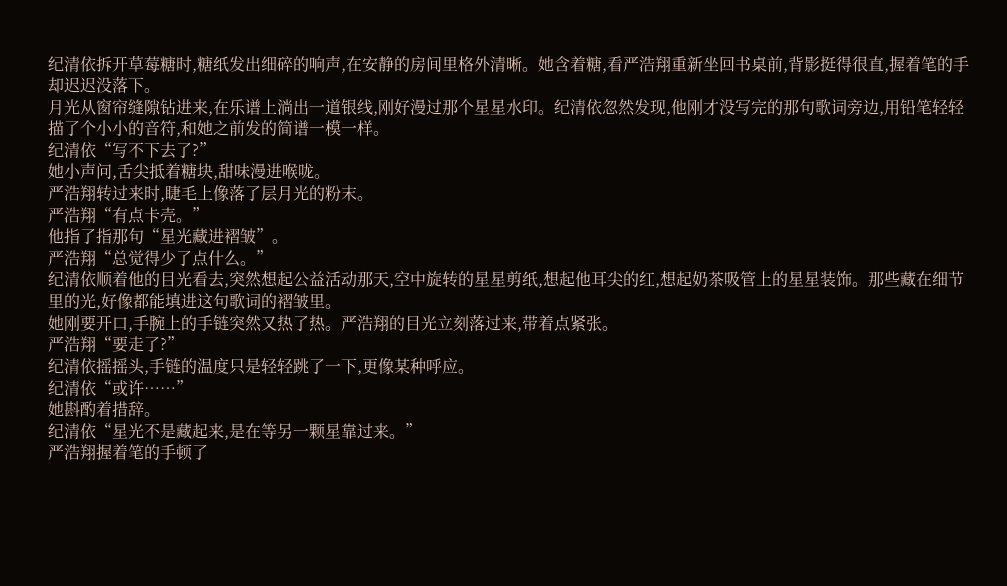纪清依拆开草莓糖时,糖纸发出细碎的响声,在安静的房间里格外清晰。她含着糖,看严浩翔重新坐回书桌前,背影挺得很直,握着笔的手却迟迟没落下。
月光从窗帘缝隙钻进来,在乐谱上淌出一道银线,刚好漫过那个星星水印。纪清依忽然发现,他刚才没写完的那句歌词旁边,用铅笔轻轻描了个小小的音符,和她之前发的简谱一模一样。
纪清依“写不下去了?”
她小声问,舌尖抵着糖块,甜味漫进喉咙。
严浩翔转过来时,睫毛上像落了层月光的粉末。
严浩翔“有点卡壳。”
他指了指那句“星光藏进褶皱”。
严浩翔“总觉得少了点什么。”
纪清依顺着他的目光看去,突然想起公益活动那天,空中旋转的星星剪纸,想起他耳尖的红,想起奶茶吸管上的星星装饰。那些藏在细节里的光,好像都能填进这句歌词的褶皱里。
她刚要开口,手腕上的手链突然又热了热。严浩翔的目光立刻落过来,带着点紧张。
严浩翔“要走了?”
纪清依摇摇头,手链的温度只是轻轻跳了一下,更像某种呼应。
纪清依“或许……”
她斟酌着措辞。
纪清依“星光不是藏起来,是在等另一颗星靠过来。”
严浩翔握着笔的手顿了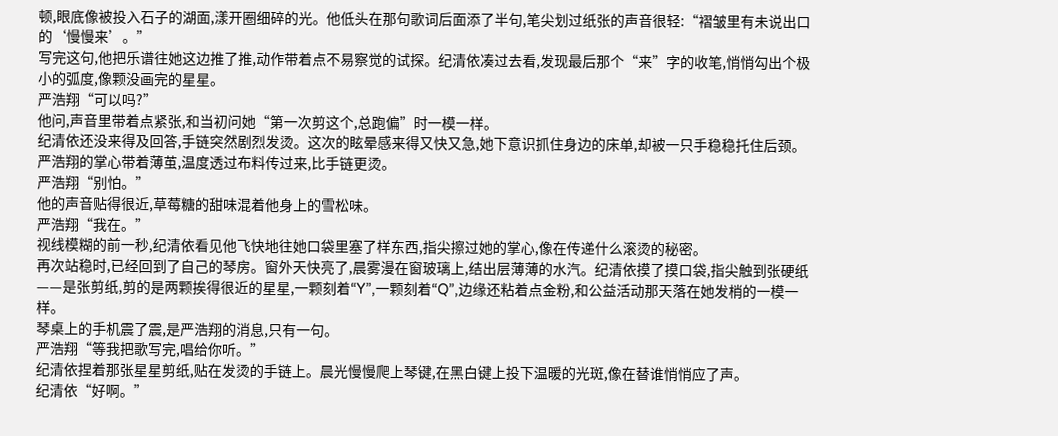顿,眼底像被投入石子的湖面,漾开圈细碎的光。他低头在那句歌词后面添了半句,笔尖划过纸张的声音很轻:“褶皱里有未说出口的‘慢慢来’。”
写完这句,他把乐谱往她这边推了推,动作带着点不易察觉的试探。纪清依凑过去看,发现最后那个“来”字的收笔,悄悄勾出个极小的弧度,像颗没画完的星星。
严浩翔“可以吗?”
他问,声音里带着点紧张,和当初问她“第一次剪这个,总跑偏”时一模一样。
纪清依还没来得及回答,手链突然剧烈发烫。这次的眩晕感来得又快又急,她下意识抓住身边的床单,却被一只手稳稳托住后颈。
严浩翔的掌心带着薄茧,温度透过布料传过来,比手链更烫。
严浩翔“别怕。”
他的声音贴得很近,草莓糖的甜味混着他身上的雪松味。
严浩翔“我在。”
视线模糊的前一秒,纪清依看见他飞快地往她口袋里塞了样东西,指尖擦过她的掌心,像在传递什么滚烫的秘密。
再次站稳时,已经回到了自己的琴房。窗外天快亮了,晨雾漫在窗玻璃上,结出层薄薄的水汽。纪清依摸了摸口袋,指尖触到张硬纸——是张剪纸,剪的是两颗挨得很近的星星,一颗刻着“Y”,一颗刻着“Q”,边缘还粘着点金粉,和公益活动那天落在她发梢的一模一样。
琴桌上的手机震了震,是严浩翔的消息,只有一句。
严浩翔“等我把歌写完,唱给你听。”
纪清依捏着那张星星剪纸,贴在发烫的手链上。晨光慢慢爬上琴键,在黑白键上投下温暖的光斑,像在替谁悄悄应了声。
纪清依“好啊。”